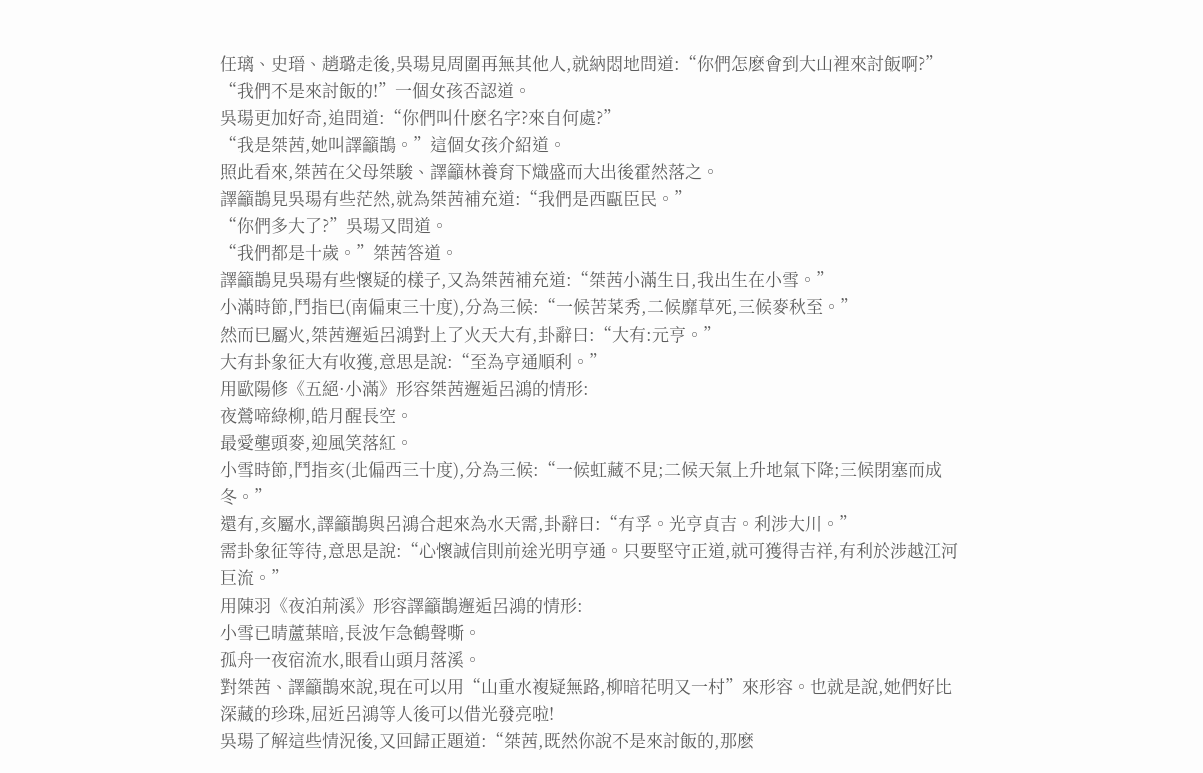任璃、史瑨、趙璐走後,吳瑒見周圍再無其他人,就納悶地問道:“你們怎麽會到大山裡來討飯啊?”
“我們不是來討飯的!”一個女孩否認道。
吳瑒更加好奇,追問道:“你們叫什麽名字?來自何處?”
“我是桀茜,她叫譯籲鵲。”這個女孩介紹道。
照此看來,桀茜在父母桀駿、譯籲林養育下熾盛而大出後霍然落之。
譯籲鵲見吳瑒有些茫然,就為桀茜補充道:“我們是西甌臣民。”
“你們多大了?”吳瑒又問道。
“我們都是十歲。”桀茜答道。
譯籲鵲見吳瑒有些懷疑的樣子,又為桀茜補充道:“桀茜小滿生日,我出生在小雪。”
小滿時節,鬥指巳(南偏東三十度),分為三候:“一候苦菜秀,二候靡草死,三候麥秋至。”
然而巳屬火,桀茜邂逅呂鴻對上了火天大有,卦辭曰:“大有:元亨。”
大有卦象征大有收獲,意思是說:“至為亨通順利。”
用歐陽修《五絕·小滿》形容桀茜邂逅呂鴻的情形:
夜鶯啼綠柳,皓月醒長空。
最愛壟頭麥,迎風笑落紅。
小雪時節,鬥指亥(北偏西三十度),分為三候:“一候虹藏不見;二候天氣上升地氣下降;三候閉塞而成冬。”
還有,亥屬水,譯籲鵲與呂鴻合起來為水天需,卦辭曰:“有孚。光亨貞吉。利涉大川。”
需卦象征等待,意思是說:“心懷誠信則前途光明亨通。只要堅守正道,就可獲得吉祥,有利於涉越江河巨流。”
用陳羽《夜泊荊溪》形容譯籲鵲邂逅呂鴻的情形:
小雪已晴蘆葉暗,長波乍急鶴聲嘶。
孤舟一夜宿流水,眼看山頭月落溪。
對桀茜、譯籲鵲來說,現在可以用“山重水複疑無路,柳暗花明又一村”來形容。也就是說,她們好比深藏的珍珠,屈近呂鴻等人後可以借光發亮啦!
吳瑒了解這些情況後,又回歸正題道:“桀茜,既然你說不是來討飯的,那麽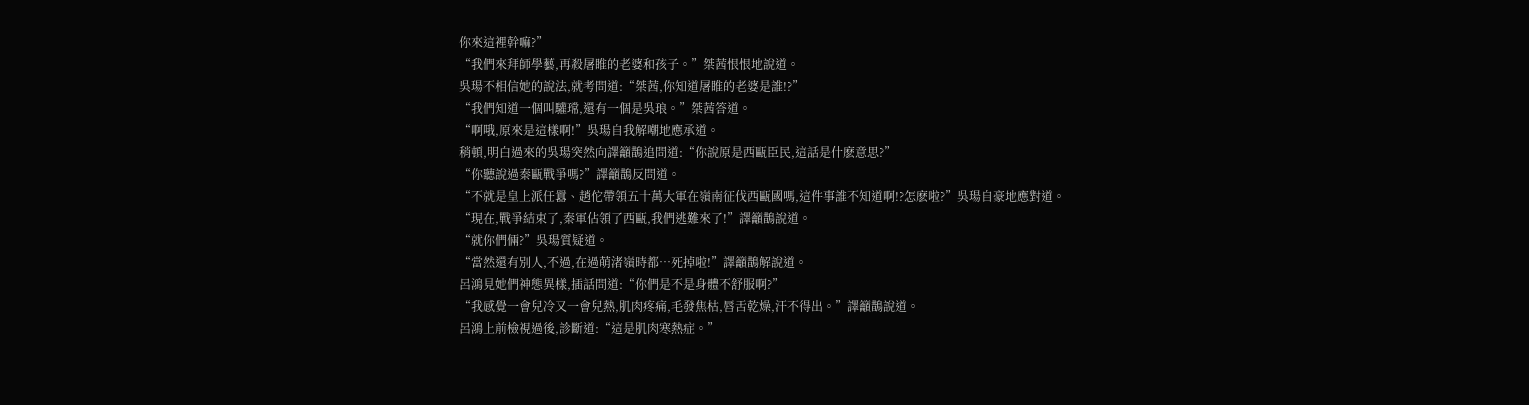你來這裡幹嘛?”
“我們來拜師學藝,再殺屠睢的老婆和孩子。”桀茜恨恨地說道。
吳瑒不相信她的說法,就考問道:“桀茜,你知道屠睢的老婆是誰!?”
“我們知道一個叫驩瑺,還有一個是吳琅。”桀茜答道。
“啊哦,原來是這樣啊!”吳瑒自我解嘲地應承道。
稍頓,明白過來的吳瑒突然向譯籲鵲追問道:“你說原是西甌臣民,這話是什麽意思?”
“你聽說過秦甌戰爭嗎?”譯籲鵲反問道。
“不就是皇上派任囂、趙佗帶領五十萬大軍在嶺南征伐西甌國嗎,這件事誰不知道啊!?怎麽啦?”吳瑒自豪地應對道。
“現在,戰爭結束了,秦軍佔領了西甌,我們逃難來了!”譯籲鵲說道。
“就你們倆?”吳瑒質疑道。
“當然還有別人,不過,在過萌渚嶺時都…死掉啦!”譯籲鵲解說道。
呂鴻見她們神態異樣,插話問道:“你們是不是身體不舒服啊?”
“我感覺一會兒冷又一會兒熱,肌肉疼痛,毛發焦枯,唇舌乾燥,汗不得出。”譯籲鵲說道。
呂鴻上前檢視過後,診斷道:“這是肌肉寒熱症。”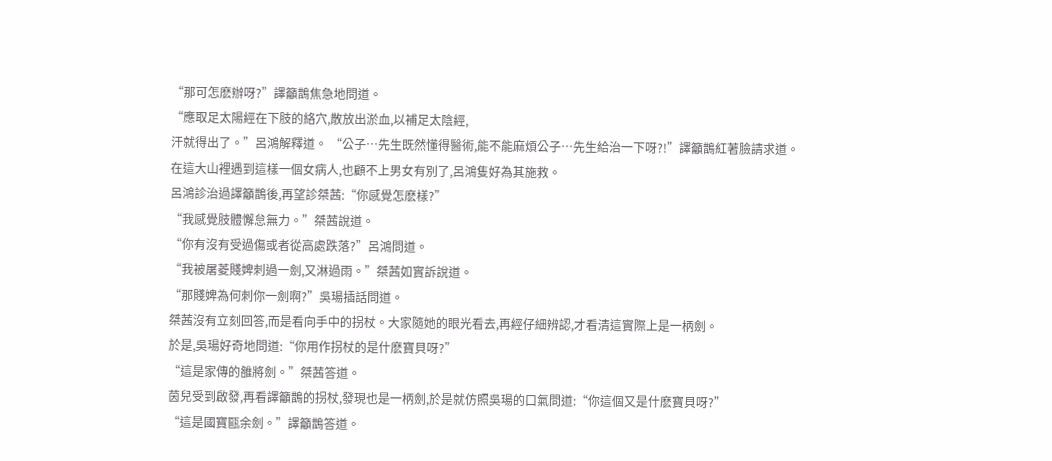“那可怎麽辦呀?”譯籲鵲焦急地問道。
“應取足太陽經在下肢的絡穴,散放出淤血,以補足太陰經,
汗就得出了。”呂鴻解釋道。 “公子…先生既然懂得醫術,能不能麻煩公子…先生給治一下呀?!”譯籲鵲紅著臉請求道。
在這大山裡遇到這樣一個女病人,也顧不上男女有別了,呂鴻隻好為其施救。
呂鴻診治過譯籲鵲後,再望診桀茜:“你感覺怎麽樣?”
“我感覺肢體懈怠無力。”桀茜說道。
“你有沒有受過傷或者從高處跌落?”呂鴻問道。
“我被屠菱賤婢刺過一劍,又淋過雨。”桀茜如實訴說道。
“那賤婢為何刺你一劍啊?”吳瑒插話問道。
桀茜沒有立刻回答,而是看向手中的拐杖。大家隨她的眼光看去,再經仔細辨認,才看清這實際上是一柄劍。
於是,吳瑒好奇地問道:“你用作拐杖的是什麽寶貝呀?”
“這是家傳的雒將劍。”桀茜答道。
茵兒受到啟發,再看譯籲鵲的拐杖,發現也是一柄劍,於是就仿照吳瑒的口氣問道:“你這個又是什麽寶貝呀?”
“這是國寶甌余劍。”譯籲鵲答道。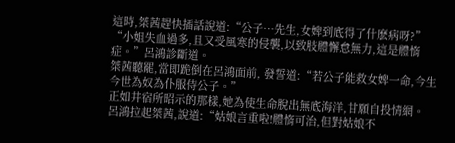這時,桀茜趕快插話說道:“公子…先生,女婢到底得了什麽病呀?”
“小姐失血過多,且又受風寒的侵襲,以致肢體懈怠無力,這是體惰症。”呂鴻診斷道。
桀茜聽罷,當即跪倒在呂鴻面前, 發誓道:“若公子能救女婢一命,今生今世為奴為仆服侍公子。”
正如井宿所昭示的那樣,她為使生命脫出無底海洋,甘願自投情網。
呂鴻拉起桀茜,說道:“姑娘言重啦!體惰可治,但對姑娘不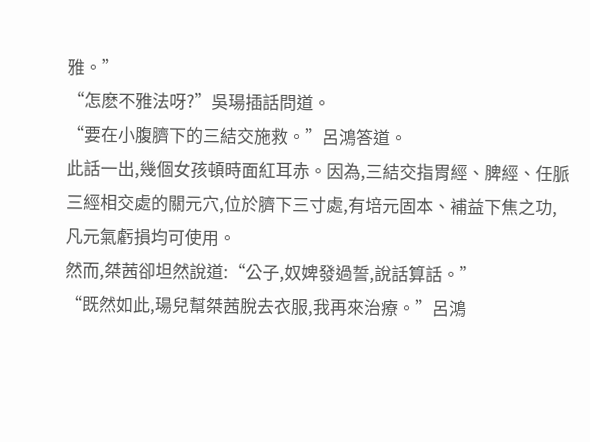雅。”
“怎麽不雅法呀?”吳瑒插話問道。
“要在小腹臍下的三結交施救。”呂鴻答道。
此話一出,幾個女孩頓時面紅耳赤。因為,三結交指胃經、脾經、任脈三經相交處的關元穴,位於臍下三寸處,有培元固本、補益下焦之功,凡元氣虧損均可使用。
然而,桀茜卻坦然說道:“公子,奴婢發過誓,說話算話。”
“既然如此,瑒兒幫桀茜脫去衣服,我再來治療。”呂鴻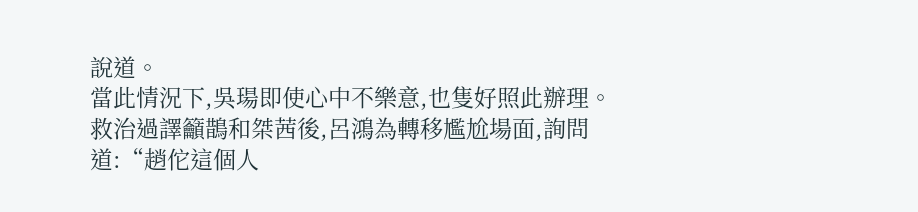說道。
當此情況下,吳瑒即使心中不樂意,也隻好照此辦理。
救治過譯籲鵲和桀茜後,呂鴻為轉移尷尬場面,詢問道:“趙佗這個人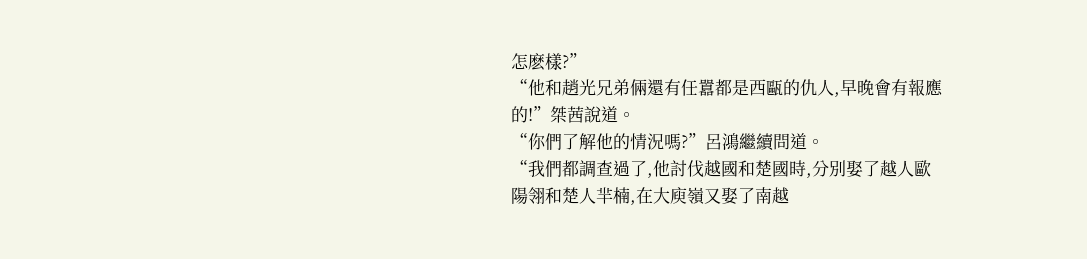怎麽樣?”
“他和趙光兄弟倆還有任囂都是西甌的仇人,早晚會有報應的!”桀茜說道。
“你們了解他的情況嗎?”呂鴻繼續問道。
“我們都調查過了,他討伐越國和楚國時,分別娶了越人歐陽翎和楚人羋楠,在大庾嶺又娶了南越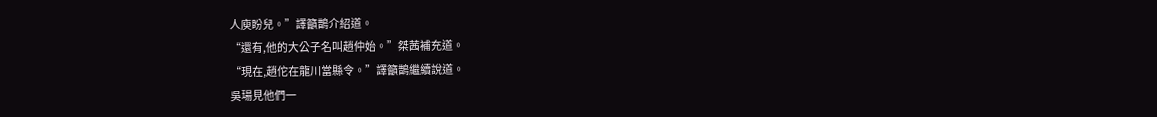人庾盼兒。”譯籲鵲介紹道。
“還有,他的大公子名叫趙仲始。”桀茜補充道。
“現在,趙佗在龍川當縣令。”譯籲鵲繼續說道。
吳瑒見他們一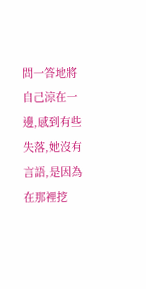問一答地將自己涼在一邊,感到有些失落,她沒有言語,是因為在那裡挖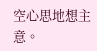空心思地想主意。